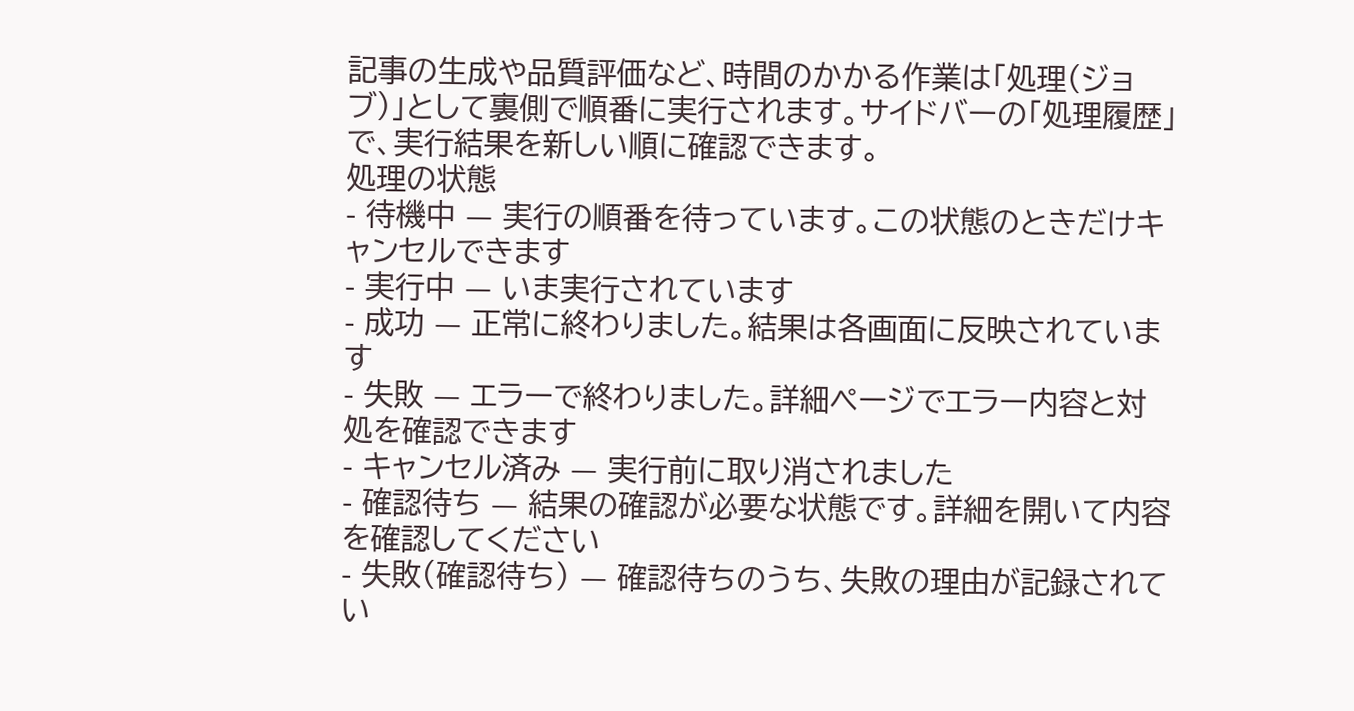記事の生成や品質評価など、時間のかかる作業は「処理(ジョブ)」として裏側で順番に実行されます。サイドバーの「処理履歴」で、実行結果を新しい順に確認できます。
処理の状態
- 待機中 — 実行の順番を待っています。この状態のときだけキャンセルできます
- 実行中 — いま実行されています
- 成功 — 正常に終わりました。結果は各画面に反映されています
- 失敗 — エラーで終わりました。詳細ページでエラー内容と対処を確認できます
- キャンセル済み — 実行前に取り消されました
- 確認待ち — 結果の確認が必要な状態です。詳細を開いて内容を確認してください
- 失敗(確認待ち) — 確認待ちのうち、失敗の理由が記録されてい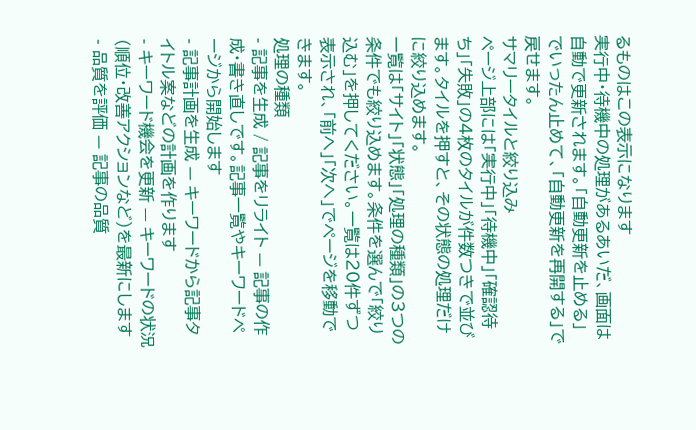るものはこの表示になります
実行中・待機中の処理があるあいだ、画面は自動で更新されます。「自動更新を止める」でいったん止めて、「自動更新を再開する」で戻せます。
サマリータイルと絞り込み
ページ上部には「実行中」「待機中」「確認待ち」「失敗」の4枚のタイルが件数つきで並びます。タイルを押すと、その状態の処理だけに絞り込めます。
一覧は「サイト」「状態」「処理の種類」の3つの条件でも絞り込めます。条件を選んで「絞り込む」を押してください。一覧は20件ずつ表示され、「前へ」「次へ」でページを移動できます。
処理の種類
- 記事を生成 / 記事をリライト — 記事の作成・書き直しです。記事一覧やキーワードページから開始します
- 記事計画を生成 — キーワードから記事タイトル案などの計画を作ります
- キーワード機会を更新 — キーワードの状況(順位・改善アクションなど)を最新にします
- 品質を評価 — 記事の品質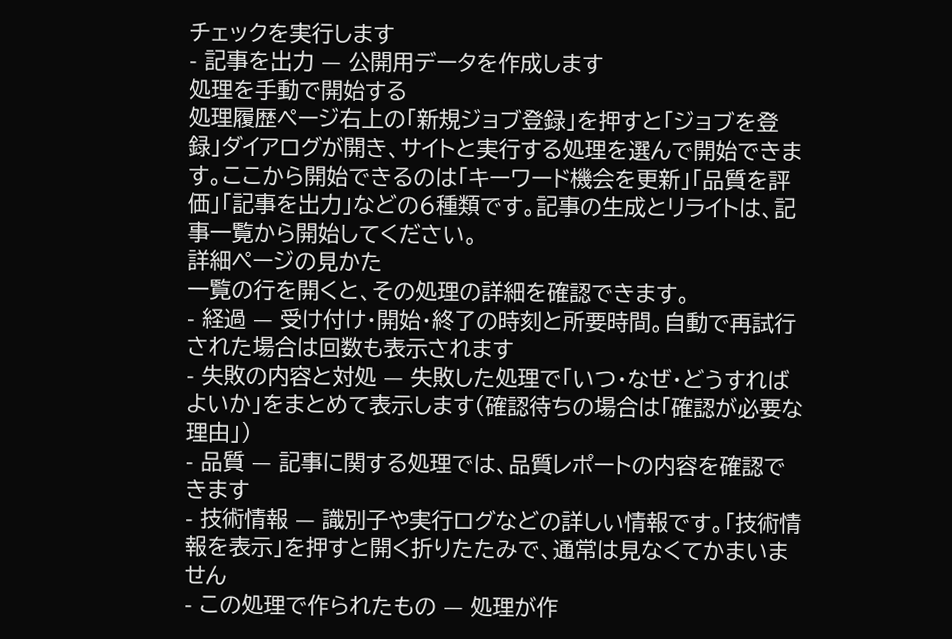チェックを実行します
- 記事を出力 — 公開用データを作成します
処理を手動で開始する
処理履歴ページ右上の「新規ジョブ登録」を押すと「ジョブを登録」ダイアログが開き、サイトと実行する処理を選んで開始できます。ここから開始できるのは「キーワード機会を更新」「品質を評価」「記事を出力」などの6種類です。記事の生成とリライトは、記事一覧から開始してください。
詳細ページの見かた
一覧の行を開くと、その処理の詳細を確認できます。
- 経過 — 受け付け・開始・終了の時刻と所要時間。自動で再試行された場合は回数も表示されます
- 失敗の内容と対処 — 失敗した処理で「いつ・なぜ・どうすればよいか」をまとめて表示します(確認待ちの場合は「確認が必要な理由」)
- 品質 — 記事に関する処理では、品質レポートの内容を確認できます
- 技術情報 — 識別子や実行ログなどの詳しい情報です。「技術情報を表示」を押すと開く折りたたみで、通常は見なくてかまいません
- この処理で作られたもの — 処理が作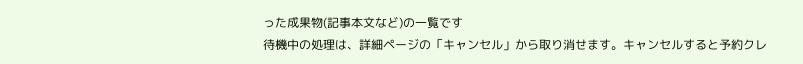った成果物(記事本文など)の一覧です
待機中の処理は、詳細ページの「キャンセル」から取り消せます。キャンセルすると予約クレ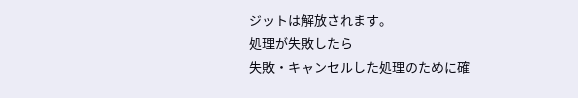ジットは解放されます。
処理が失敗したら
失敗・キャンセルした処理のために確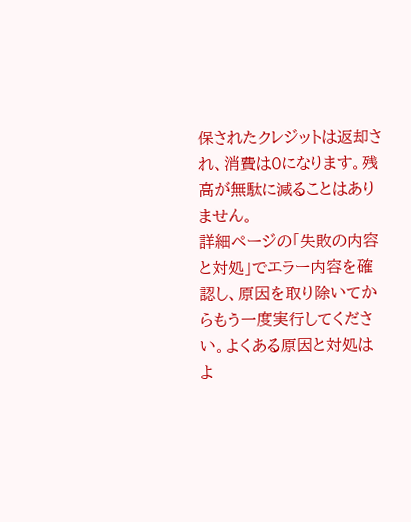保されたクレジットは返却され、消費は0になります。残高が無駄に減ることはありません。
詳細ページの「失敗の内容と対処」でエラー内容を確認し、原因を取り除いてからもう一度実行してください。よくある原因と対処はよ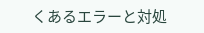くあるエラーと対処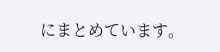にまとめています。